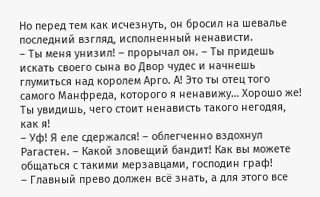Но перед тем как исчезнуть, он бросил на шевалье последний взгляд, исполненный ненависти.
– Ты меня унизил! – прорычал он. – Ты придешь искать своего сына во Двор чудес и начнешь глумиться над королем Арго. А! Это ты отец того самого Манфреда, которого я ненавижу… Хорошо же! Ты увидишь, чего стоит ненависть такого негодяя, как я!
– Уф! Я еле сдержался! – облегченно вздохнул Рагастен. – Какой зловещий бандит! Как вы можете общаться с такими мерзавцами, господин граф!
– Главный прево должен всё знать, а для этого все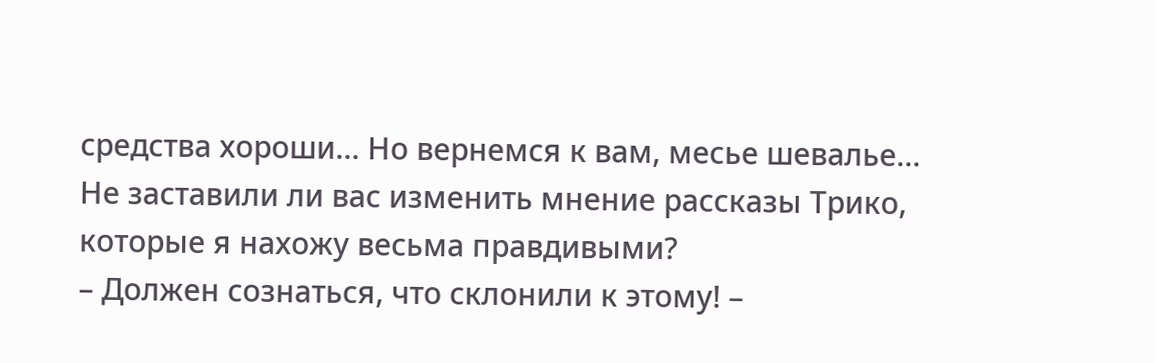средства хороши… Но вернемся к вам, месье шевалье… Не заставили ли вас изменить мнение рассказы Трико, которые я нахожу весьма правдивыми?
– Должен сознаться, что склонили к этому! –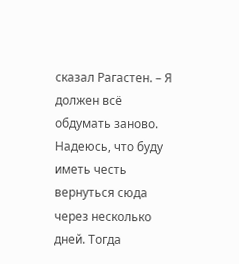сказал Рагастен. – Я должен всё обдумать заново. Надеюсь, что буду иметь честь вернуться сюда через несколько дней. Тогда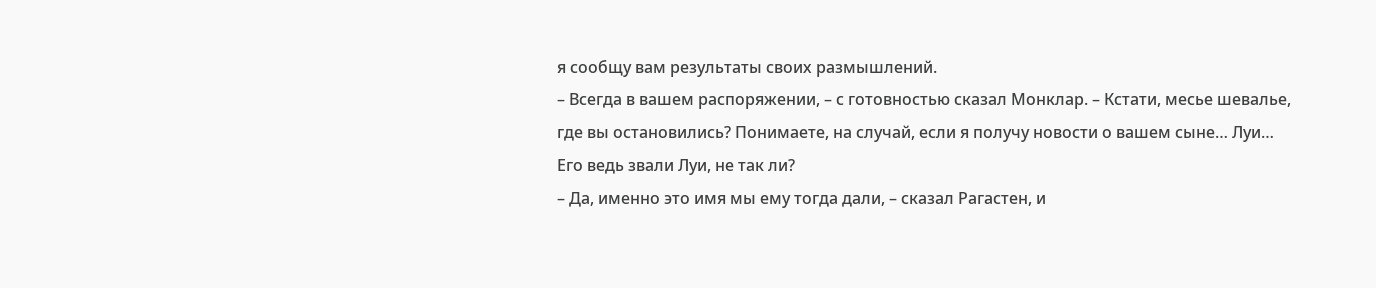я сообщу вам результаты своих размышлений.
– Всегда в вашем распоряжении, – с готовностью сказал Монклар. – Кстати, месье шевалье, где вы остановились? Понимаете, на случай, если я получу новости о вашем сыне… Луи… Его ведь звали Луи, не так ли?
– Да, именно это имя мы ему тогда дали, – сказал Рагастен, и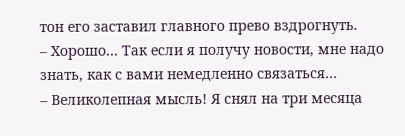тон его заставил главного прево вздрогнуть.
– Хорошо… Так если я получу новости, мне надо знать, как с вами немедленно связаться…
– Великолепная мысль! Я снял на три месяца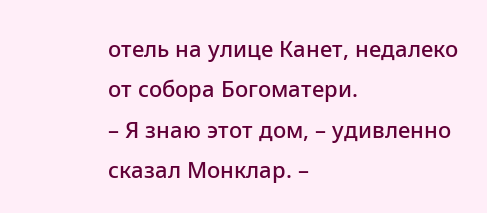отель на улице Канет, недалеко от собора Богоматери.
– Я знаю этот дом, – удивленно сказал Монклар. –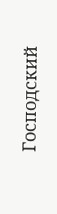Господский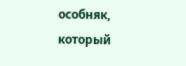особняк, который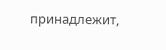принадлежит,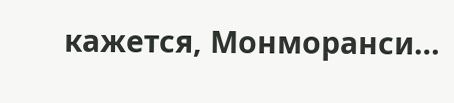кажется, Монморанси…